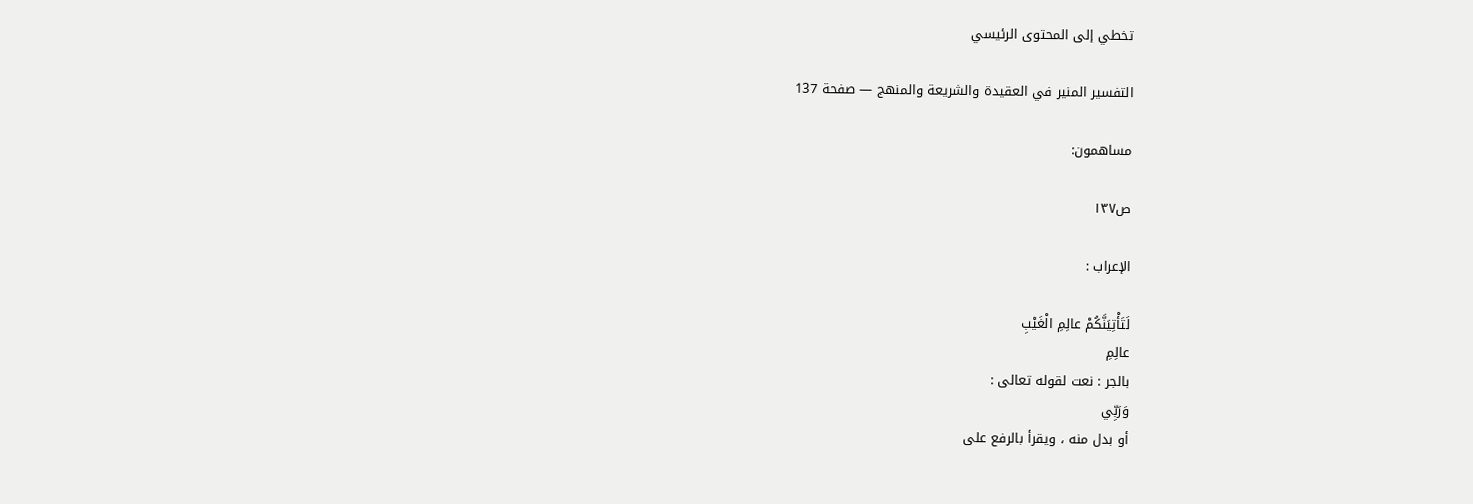تخطي إلى المحتوى الرئيسي

التفسير المنير في العقيدة والشريعة والمنهج — صفحة 137

مساهمون:

ص١٣٧

الإعراب :

لَتَأْتِيَنَّكُمْ عالِمِ الْغَيْبِ
عالِمِ
بالجر : نعت لقوله تعالى :
وَرَبِّي
أو بدل منه ، ويقرأ بالرفع على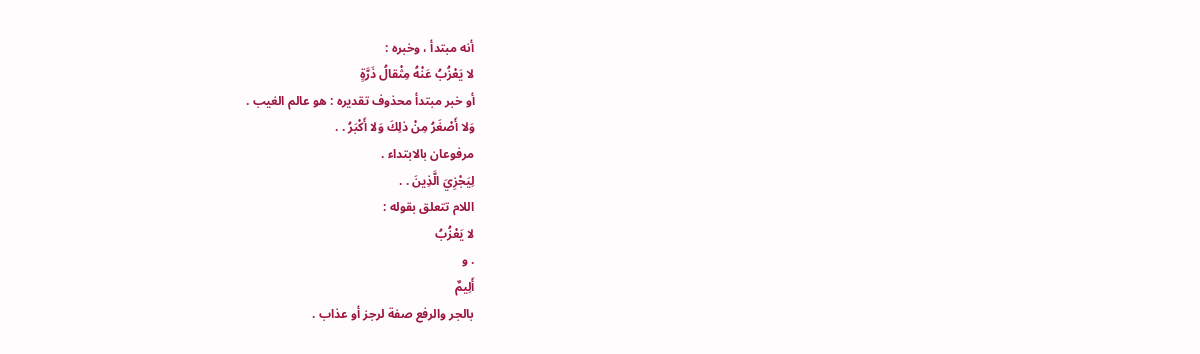أنه مبتدأ ، وخبره :
لا يَعْزُبُ عَنْهُ مِثْقالُ ذَرَّةٍ
أو خبر مبتدأ محذوف تقديره : هو عالم الغيب .
وَلا أَصْغَرُ مِنْ ذلِكَ وَلا أَكْبَرُ . .
مرفوعان بالابتداء .
لِيَجْزِيَ الَّذِينَ . .
اللام تتعلق بقوله :
لا يَعْزُبُ
. و
أَلِيمٌ
بالجر والرفع صفة لرجز أو عذاب .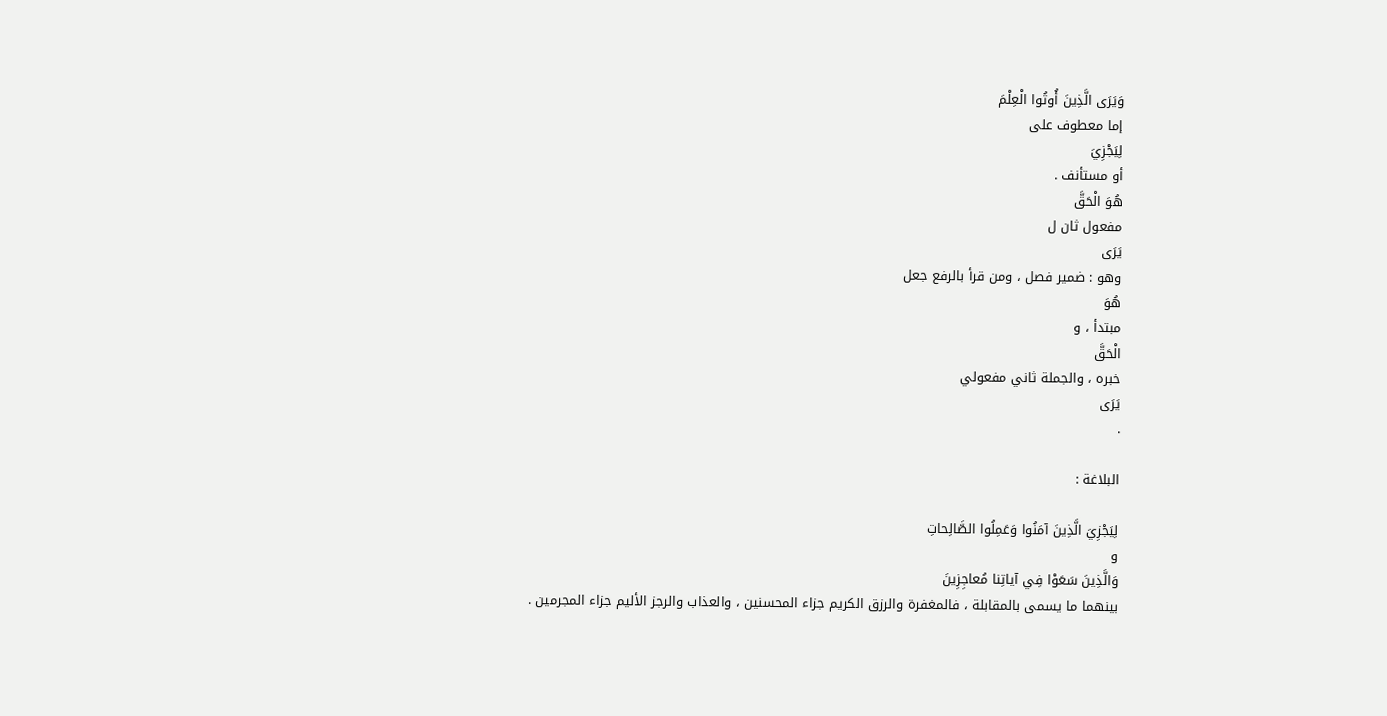وَيَرَى الَّذِينَ أُوتُوا الْعِلْمَ
إما معطوف على
لِيَجْزِيَ
أو مستأنف .
هُوَ الْحَقَّ
مفعول ثان ل
يَرَى
وهو : ضمير فصل ، ومن قرأ بالرفع جعل
هُوَ
مبتدأ ، و
الْحَقَّ
خبره ، والجملة ثاني مفعولي
يَرَى
.

البلاغة :

لِيَجْزِيَ الَّذِينَ آمَنُوا وَعَمِلُوا الصَّالِحاتِ
و
وَالَّذِينَ سَعَوْا فِي آياتِنا مُعاجِزِينَ
بينهما ما يسمى بالمقابلة ، فالمغفرة والرزق الكريم جزاء المحسنين ، والعذاب والرجز الأليم جزاء المجرمين .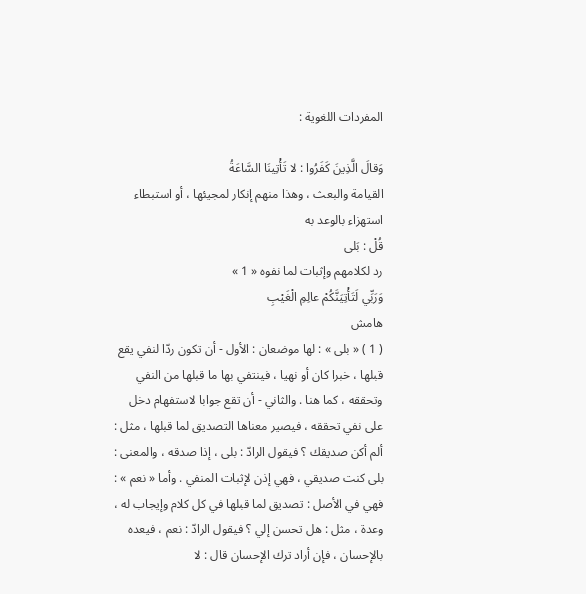المفردات اللغوية :

وَقالَ الَّذِينَ كَفَرُوا : لا تَأْتِينَا السَّاعَةُ
القيامة والبعث ، وهذا منهم إنكار لمجيئها ، أو استبطاء استهزاء بالوعد به
قُلْ : بَلى
رد لكلامهم وإثبات لما نفوه « 1 »
وَرَبِّي لَتَأْتِيَنَّكُمْ عالِمِ الْغَيْبِ
هامش
( 1 ) « بلى » : لها موضعان : الأول - أن تكون ردّا لنفي يقع قبلها ، خبرا كان أو نهيا ، فينتفي بها ما قبلها من النفي وتحققه ، كما هنا . والثاني - أن تقع جوابا لاستفهام دخل على نفي تحققه ، فيصير معناها التصديق لما قبلها ، مثل : ألم أكن صديقك ؟ فيقول الرادّ : بلى ، إذا صدقه ، والمعنى : بلى كنت صديقي ، فهي إذن لإثبات المنفي . وأما « نعم » : فهي في الأصل : تصديق لما قبلها في كل كلام وإيجاب له ، وعدة ، مثل : هل تحسن إلي ؟ فيقول الرادّ : نعم ، فيعده بالإحسان ، فإن أراد ترك الإحسان قال : لا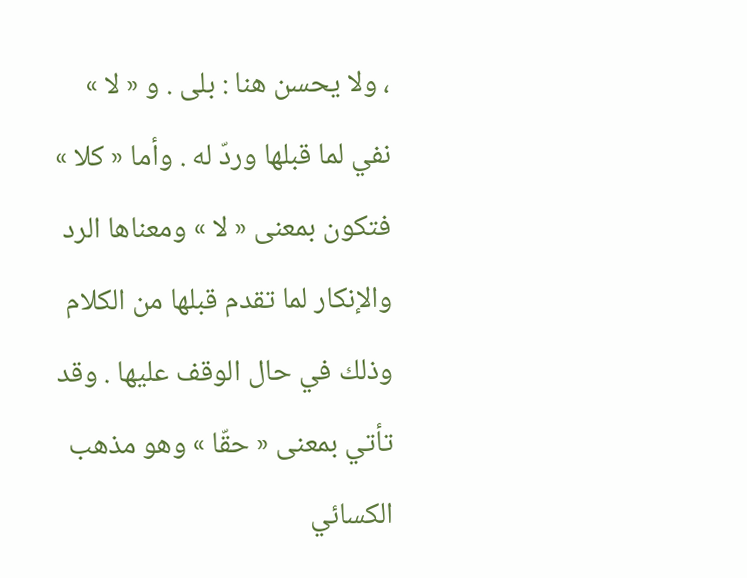، ولا يحسن هنا : بلى . و « لا » نفي لما قبلها وردّ له . وأما « كلا » فتكون بمعنى « لا » ومعناها الرد والإنكار لما تقدم قبلها من الكلام وذلك في حال الوقف عليها . وقد تأتي بمعنى « حقّا » وهو مذهب الكسائي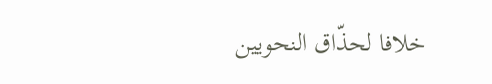خلافا لحذّاق النحويين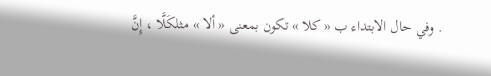. وفي حال الابتداء ب « كلا » تكون بمعنى « ألا » مثلكَلَّا ، إِنَّ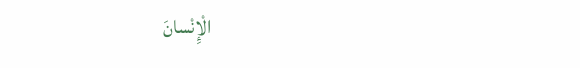الْإِنْسانَ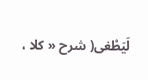لَيَطْغى( شرح « كلا ،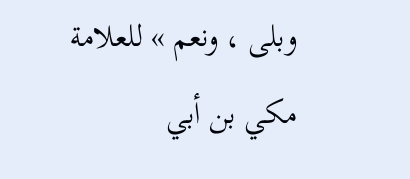وبلى ، ونعم » للعلامة مكي بن أبي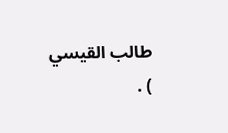طالب القيسي ) .